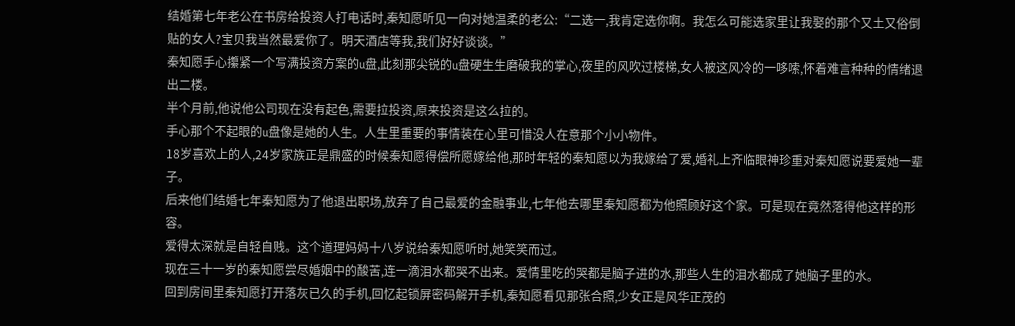结婚第七年老公在书房给投资人打电话时,秦知愿听见一向对她温柔的老公:“二选一,我肯定选你啊。我怎么可能选家里让我娶的那个又土又俗倒贴的女人?宝贝我当然最爱你了。明天酒店等我,我们好好谈谈。”
秦知愿手心攥紧一个写满投资方案的u盘,此刻那尖锐的u盘硬生生磨破我的掌心,夜里的风吹过楼梯,女人被这风冷的一哆嗦,怀着难言种种的情绪退出二楼。
半个月前,他说他公司现在没有起色,需要拉投资,原来投资是这么拉的。
手心那个不起眼的u盘像是她的人生。人生里重要的事情装在心里可惜没人在意那个小小物件。
18岁喜欢上的人,24岁家族正是鼎盛的时候秦知愿得偿所愿嫁给他,那时年轻的秦知愿以为我嫁给了爱,婚礼上齐临眼神珍重对秦知愿说要爱她一辈子。
后来他们结婚七年秦知愿为了他退出职场,放弃了自己最爱的金融事业,七年他去哪里秦知愿都为他照顾好这个家。可是现在竟然落得他这样的形容。
爱得太深就是自轻自贱。这个道理妈妈十八岁说给秦知愿听时,她笑笑而过。
现在三十一岁的秦知愿尝尽婚姻中的酸苦,连一滴泪水都哭不出来。爱情里吃的哭都是脑子进的水,那些人生的泪水都成了她脑子里的水。
回到房间里秦知愿打开落灰已久的手机,回忆起锁屏密码解开手机,秦知愿看见那张合照,少女正是风华正茂的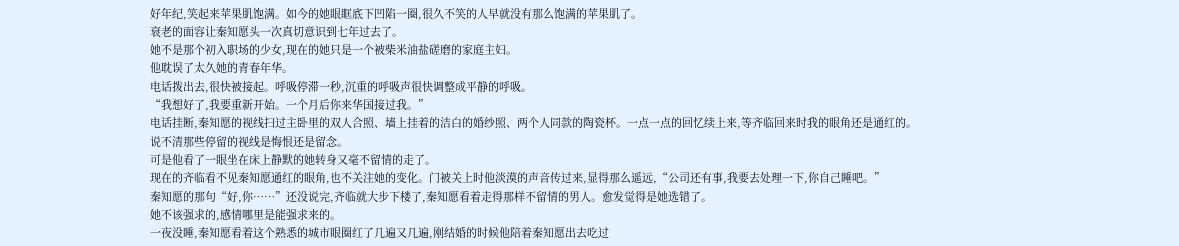好年纪,笑起来苹果肌饱满。如今的她眼眶底下凹陷一圈,很久不笑的人早就没有那么饱满的苹果肌了。
衰老的面容让秦知愿头一次真切意识到七年过去了。
她不是那个初入职场的少女,现在的她只是一个被柴米油盐磋磨的家庭主妇。
他耽误了太久她的青春年华。
电话拨出去,很快被接起。呼吸停滞一秒,沉重的呼吸声很快调整成平静的呼吸。
“我想好了,我要重新开始。一个月后你来华国接过我。”
电话挂断,秦知愿的视线扫过主卧里的双人合照、墙上挂着的洁白的婚纱照、两个人同款的陶瓷杯。一点一点的回忆续上来,等齐临回来时我的眼角还是通红的。
说不清那些停留的视线是悔恨还是留念。
可是他看了一眼坐在床上静默的她转身又毫不留情的走了。
现在的齐临看不见秦知愿通红的眼角,也不关注她的变化。门被关上时他淡漠的声音传过来,显得那么遥远,“公司还有事,我要去处理一下,你自己睡吧。”
秦知愿的那句“好,你……”还没说完,齐临就大步下楼了,秦知愿看着走得那样不留情的男人。愈发觉得是她选错了。
她不该强求的,感情哪里是能强求来的。
一夜没睡,秦知愿看着这个熟悉的城市眼圈红了几遍又几遍,刚结婚的时候他陪着秦知愿出去吃过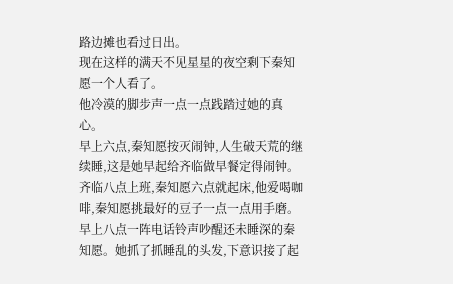路边摊也看过日出。
现在这样的满天不见星星的夜空剩下秦知愿一个人看了。
他冷漠的脚步声一点一点践踏过她的真心。
早上六点,秦知愿按灭闹钟,人生破天荒的继续睡,这是她早起给齐临做早餐定得闹钟。
齐临八点上班,秦知愿六点就起床,他爱喝咖啡,秦知愿挑最好的豆子一点一点用手磨。
早上八点一阵电话铃声吵醒还未睡深的秦知愿。她抓了抓睡乱的头发,下意识接了起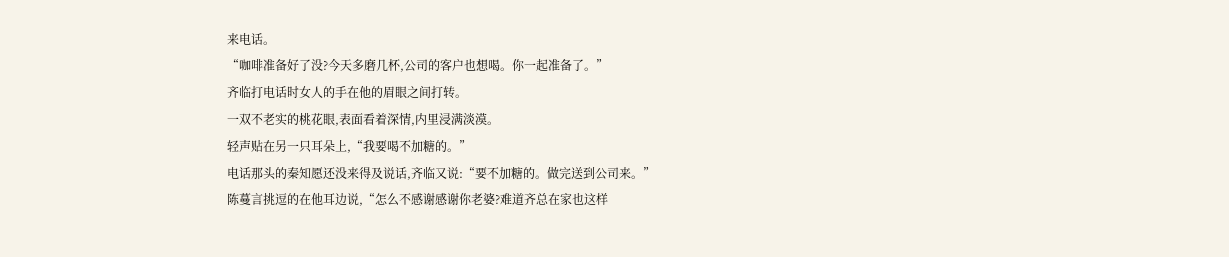来电话。
“咖啡准备好了没?今天多磨几杯,公司的客户也想喝。你一起准备了。”
齐临打电话时女人的手在他的眉眼之间打转。
一双不老实的桃花眼,表面看着深情,内里浸满淡漠。
轻声贴在另一只耳朵上,“我要喝不加糖的。”
电话那头的秦知愿还没来得及说话,齐临又说:“要不加糖的。做完送到公司来。”
陈蔓言挑逗的在他耳边说,“怎么不感谢感谢你老婆?难道齐总在家也这样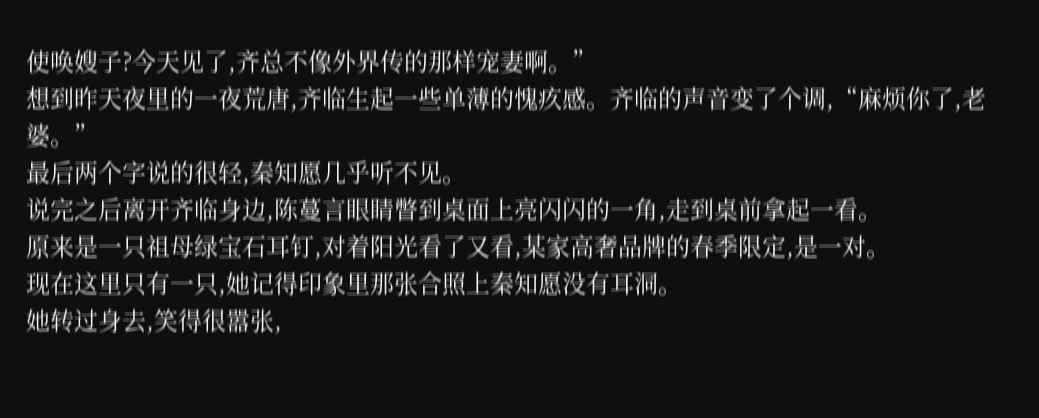使唤嫂子?今天见了,齐总不像外界传的那样宠妻啊。”
想到昨天夜里的一夜荒唐,齐临生起一些单薄的愧疚感。齐临的声音变了个调,“麻烦你了,老婆。”
最后两个字说的很轻,秦知愿几乎听不见。
说完之后离开齐临身边,陈蔓言眼睛瞥到桌面上亮闪闪的一角,走到桌前拿起一看。
原来是一只祖母绿宝石耳钉,对着阳光看了又看,某家高奢品牌的春季限定,是一对。
现在这里只有一只,她记得印象里那张合照上秦知愿没有耳洞。
她转过身去,笑得很嚣张,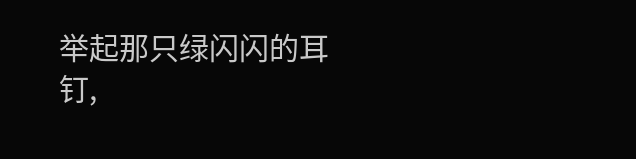举起那只绿闪闪的耳钉,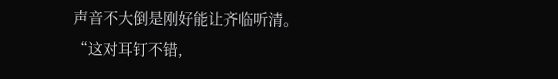声音不大倒是刚好能让齐临听清。
“这对耳钉不错,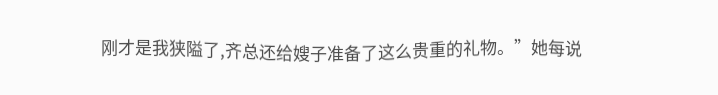刚才是我狭隘了,齐总还给嫂子准备了这么贵重的礼物。”她每说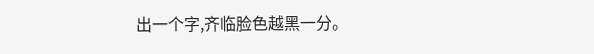出一个字,齐临脸色越黑一分。